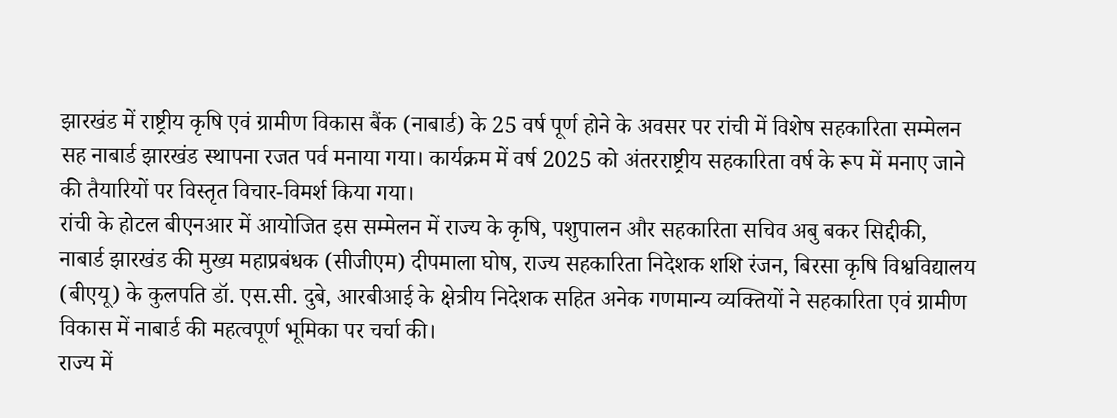झारखंड में राष्ट्रीय कृषि एवं ग्रामीण विकास बैंक (नाबार्ड) के 25 वर्ष पूर्ण होने के अवसर पर रांची में विशेष सहकारिता सम्मेलन सह नाबार्ड झारखंड स्थापना रजत पर्व मनाया गया। कार्यक्रम में वर्ष 2025 को अंतरराष्ट्रीय सहकारिता वर्ष के रूप में मनाए जाने की तैयारियों पर विस्तृत विचार-विमर्श किया गया।
रांची के होटल बीएनआर में आयोजित इस सम्मेलन में राज्य के कृषि, पशुपालन और सहकारिता सचिव अबु बकर सिद्दीकी, नाबार्ड झारखंड की मुख्य महाप्रबंधक (सीजीएम) दीपमाला घोष, राज्य सहकारिता निदेशक शशि रंजन, बिरसा कृषि विश्वविद्यालय (बीएयू) के कुलपति डॉ. एस.सी. दुबे, आरबीआई के क्षेत्रीय निदेशक सहित अनेक गणमान्य व्यक्तियों ने सहकारिता एवं ग्रामीण विकास में नाबार्ड की महत्वपूर्ण भूमिका पर चर्चा की।
राज्य में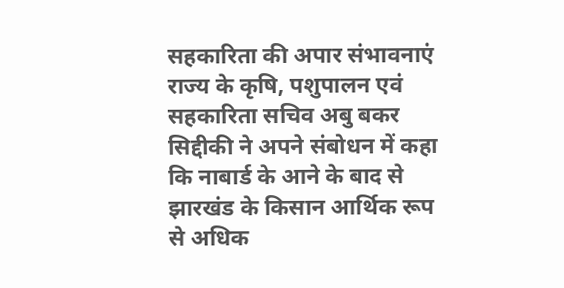सहकारिता की अपार संभावनाएं
राज्य के कृषि, पशुपालन एवं सहकारिता सचिव अबु बकर सिद्दीकी ने अपने संबोधन में कहा कि नाबार्ड के आने के बाद से झारखंड के किसान आर्थिक रूप से अधिक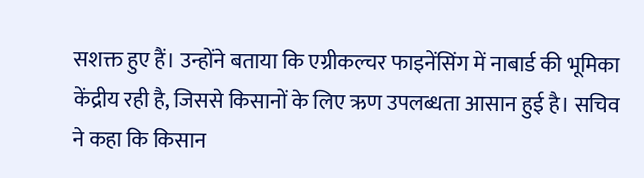सशक्त हुए हैं। उन्होंने बताया कि एग्रीकल्चर फाइनेंसिंग में नाबार्ड की भूमिका केंद्रीय रही है, जिससे किसानों के लिए ऋण उपलब्धता आसान हुई है। सचिव ने कहा कि किसान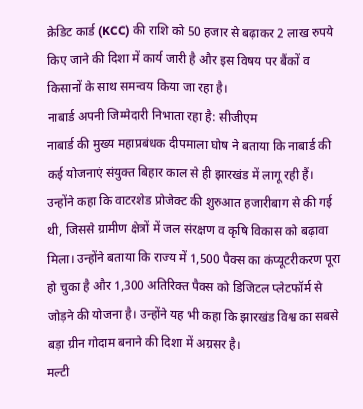क्रेडिट कार्ड (KCC) की राशि को 50 हजार से बढ़ाकर 2 लाख रुपये किए जाने की दिशा में कार्य जारी है और इस विषय पर बैंकों व किसानों के साथ समन्वय किया जा रहा है।
नाबार्ड अपनी जिम्मेदारी निभाता रहा है: सीजीएम
नाबार्ड की मुख्य महाप्रबंधक दीपमाला घोष ने बताया कि नाबार्ड की कई योजनाएं संयुक्त बिहार काल से ही झारखंड में लागू रही हैं। उन्होंने कहा कि वाटरशेड प्रोजेक्ट की शुरुआत हजारीबाग से की गई थी, जिससे ग्रामीण क्षेत्रों में जल संरक्षण व कृषि विकास को बढ़ावा मिला। उन्होंने बताया कि राज्य में 1,500 पैक्स का कंप्यूटरीकरण पूरा हो चुका है और 1,300 अतिरिक्त पैक्स को डिजिटल प्लेटफॉर्म से जोड़ने की योजना है। उन्होंने यह भी कहा कि झारखंड विश्व का सबसे बड़ा ग्रीन गोदाम बनाने की दिशा में अग्रसर है।
मल्टी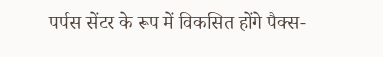पर्पस सेंटर के रूप में विकसित होंगे पैक्स-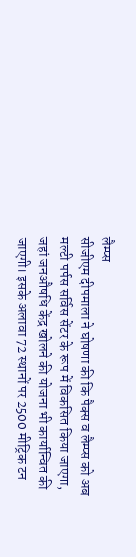लैम्प्स
सीजीएम दीपमाला ने घोषणा की कि पैक्स व लैम्प्स को अब मल्टी पर्पस सर्विस सेंटर के रूप में विकसित किया जाएगा, जहां जनऔषधि केंद्र खोलने की योजना भी कार्यान्वित की जाएगी। इसके अलावा 72 स्थानों पर 2500 मीट्रिक टन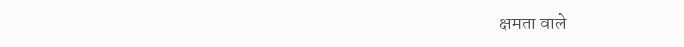क्षमता वाले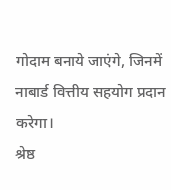गोदाम बनाये जाएंगे, जिनमें नाबार्ड वित्तीय सहयोग प्रदान करेगा।
श्रेष्ठ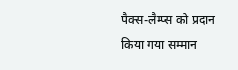पैक्स-लैम्प्स को प्रदान किया गया सम्मान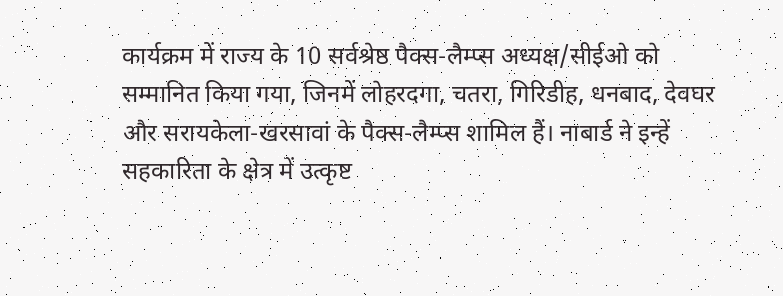कार्यक्रम में राज्य के 10 सर्वश्रेष्ठ पैक्स-लैम्प्स अध्यक्ष/सीईओ को सम्मानित किया गया, जिनमें लोहरदगा, चतरा, गिरिडीह, धनबाद, देवघर और सरायकेला-खरसावां के पैक्स-लैम्प्स शामिल हैं। नाबार्ड ने इन्हें सहकारिता के क्षेत्र में उत्कृष्ट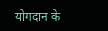योगदान के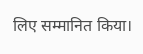लिए सम्मानित किया।